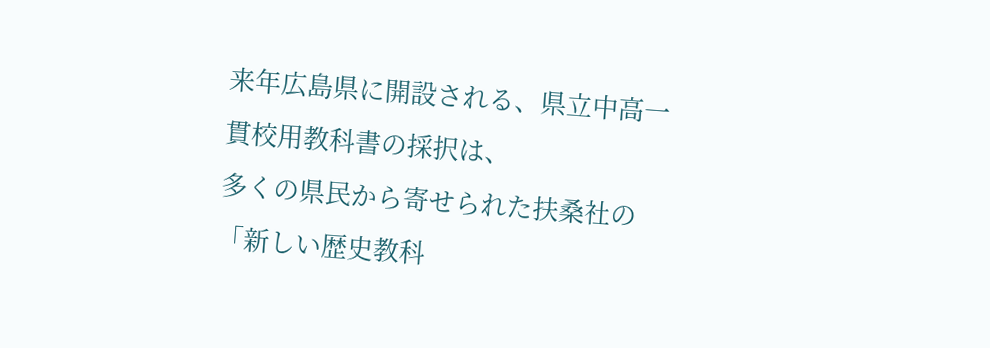来年広島県に開設される、県立中高一貫校用教科書の採択は、
多くの県民から寄せられた扶桑社の「新しい歴史教科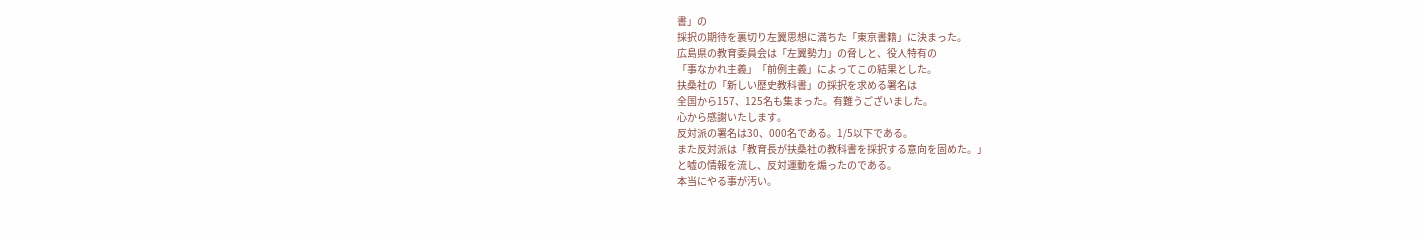書」の
採択の期待を裏切り左翼思想に満ちた「東京書籍」に決まった。
広島県の教育委員会は「左翼勢力」の脅しと、役人特有の
「事なかれ主義」「前例主義」によってこの結果とした。
扶桑社の「新しい歴史教科書」の採択を求める署名は
全国から157、125名も集まった。有難うございました。
心から感謝いたします。
反対派の署名は30、000名である。1/5以下である。
また反対派は「教育長が扶桑社の教科書を採択する意向を固めた。」
と嘘の情報を流し、反対運動を煽ったのである。
本当にやる事が汚い。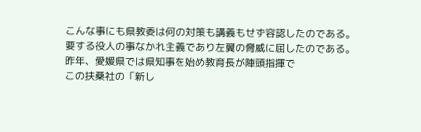こんな事にも県教委は何の対策も講義もせず容認したのである。
要する役人の事なかれ主義であり左翼の脅威に屈したのである。
昨年、愛媛県では県知事を始め教育長が陣頭指揮で
この扶桑社の「新し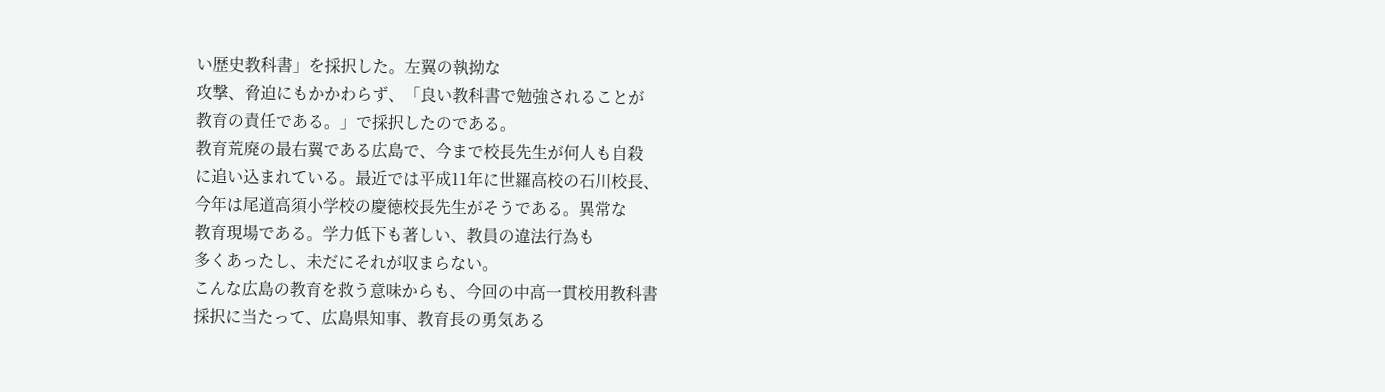い歴史教科書」を採択した。左翼の執拗な
攻撃、脅迫にもかかわらず、「良い教科書で勉強されることが
教育の責任である。」で採択したのである。
教育荒廃の最右翼である広島で、今まで校長先生が何人も自殺
に追い込まれている。最近では平成11年に世羅高校の石川校長、
今年は尾道高須小学校の慶徳校長先生がそうである。異常な
教育現場である。学力低下も著しい、教員の違法行為も
多くあったし、未だにそれが収まらない。
こんな広島の教育を救う意味からも、今回の中高一貫校用教科書
採択に当たって、広島県知事、教育長の勇気ある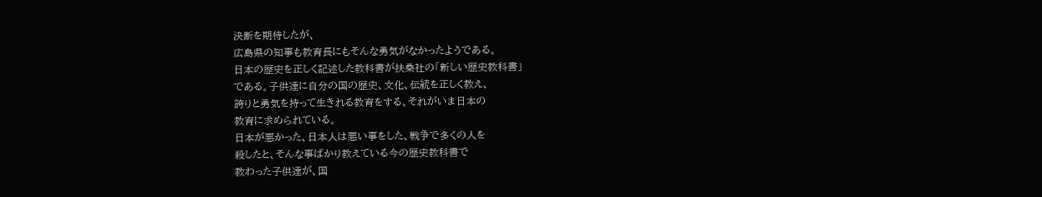決断を期待したが、
広島県の知事も教育長にもそんな勇気がなかったようである。
日本の歴史を正しく記述した教科書が扶桑社の「新しい歴史教科書」
である。子供達に自分の国の歴史、文化、伝統を正しく教え、
誇りと勇気を持って生きれる教育をする、それがいま日本の
教育に求められている。
日本が悪かった、日本人は悪い事をした、戦争で多くの人を
殺したと、そんな事ばかり教えている今の歴史教科書で
教わった子供達が、国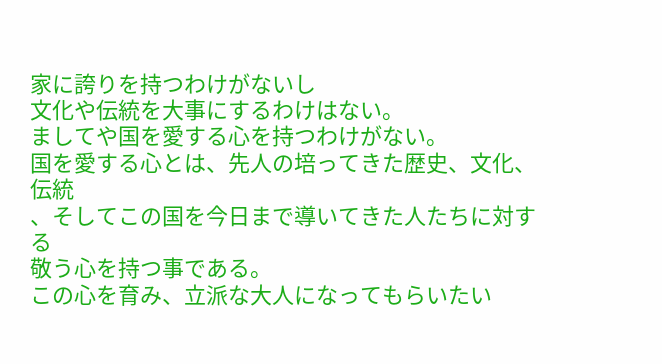家に誇りを持つわけがないし
文化や伝統を大事にするわけはない。
ましてや国を愛する心を持つわけがない。
国を愛する心とは、先人の培ってきた歴史、文化、伝統
、そしてこの国を今日まで導いてきた人たちに対する
敬う心を持つ事である。
この心を育み、立派な大人になってもらいたい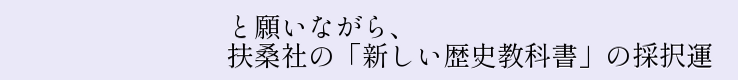と願いながら、
扶桑社の「新しい歴史教科書」の採択運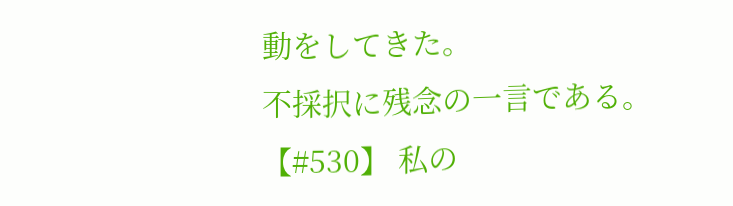動をしてきた。
不採択に残念の一言である。
【#530】 私の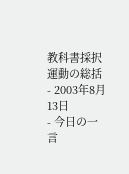教科書採択運動の総括
- 2003年8月13日
- 今日の一言